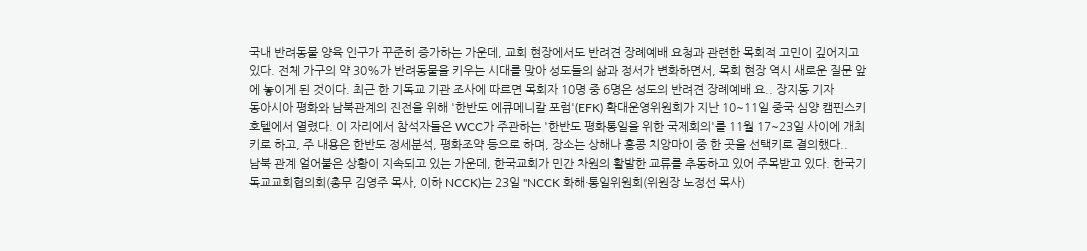국내 반려동물 양육 인구가 꾸준히 증가하는 가운데, 교회 현장에서도 반려견 장례예배 요청과 관련한 목회적 고민이 깊어지고 있다. 전체 가구의 약 30%가 반려동물을 키우는 시대를 맞아 성도들의 삶과 정서가 변화하면서, 목회 현장 역시 새로운 질문 앞에 놓이게 된 것이다. 최근 한 기독교 기관 조사에 따르면 목회자 10명 중 6명은 성도의 반려견 장례예배 요.. 장지동 기자
동아시아 평화와 남북관계의 진전을 위해 '한반도 에큐메니칼 포럼'(EFK) 확대운영위원회가 지난 10~11일 중국 심양 캠핀스키 호텔에서 열렸다. 이 자리에서 참석자들은 WCC가 주관하는 '한반도 평화통일을 위한 국제회의'를 11월 17~23일 사이에 개최키로 하고, 주 내용은 한반도 정세분석, 평화조약 등으로 하며, 장소는 상해나 홍콩 치앙마이 중 한 곳을 선택키로 결의했다..
남북 관계 얼어붙은 상황이 지속되고 있는 가운데, 한국교회가 민간 차원의 활발한 교류를 추동하고 있어 주목받고 있다. 한국기독교교회협의회(총무 김영주 목사, 이하 NCCK)는 23일 "NCCK 화해·통일위원회(위원장 노정선 목사)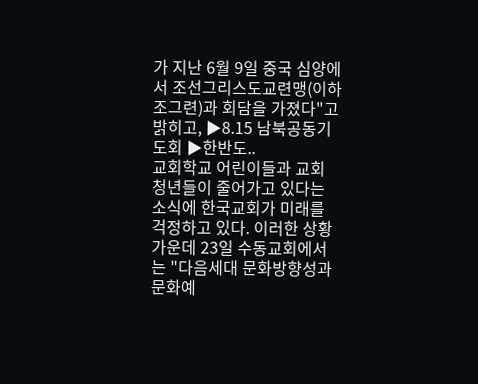가 지난 6월 9일 중국 심양에서 조선그리스도교련맹(이하 조그련)과 회담을 가졌다"고 밝히고, ▶8.15 남북공동기도회 ▶한반도..
교회학교 어린이들과 교회 청년들이 줄어가고 있다는 소식에 한국교회가 미래를 걱정하고 있다. 이러한 상황 가운데 23일 수동교회에서는 "다음세대 문화방향성과 문화예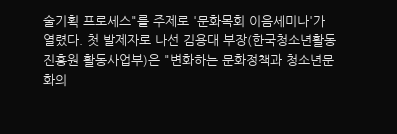술기획 프로세스"를 주제로 '문화목회 이음세미나'가 열렸다. 첫 발제자로 나선 김용대 부장(한국청소년활동진흥원 활동사업부)은 "변화하는 문화정책과 청소년문화의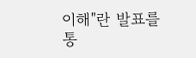이해"란 발표를 통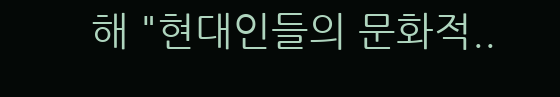해 "현대인들의 문화적..